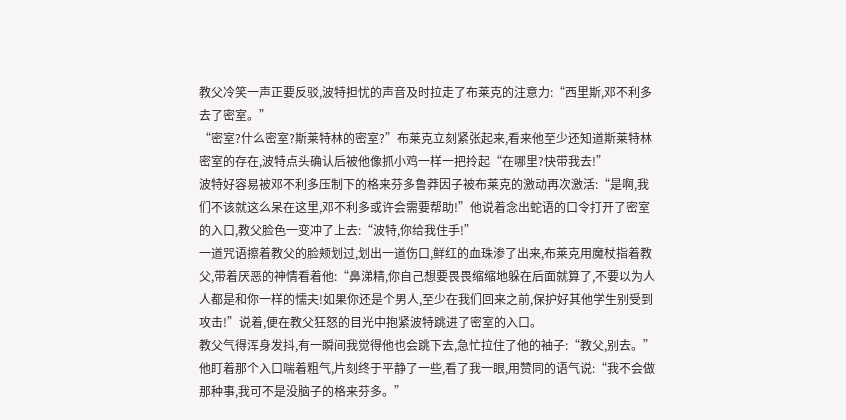教父冷笑一声正要反驳,波特担忧的声音及时拉走了布莱克的注意力:“西里斯,邓不利多去了密室。”
“密室?什么密室?斯莱特林的密室?”布莱克立刻紧张起来,看来他至少还知道斯莱特林密室的存在,波特点头确认后被他像抓小鸡一样一把拎起“在哪里?快带我去!”
波特好容易被邓不利多压制下的格来芬多鲁莽因子被布莱克的激动再次激活:“是啊,我们不该就这么呆在这里,邓不利多或许会需要帮助!”他说着念出蛇语的口令打开了密室的入口,教父脸色一变冲了上去:“波特,你给我住手!”
一道咒语擦着教父的脸颊划过,划出一道伤口,鲜红的血珠渗了出来,布莱克用魔杖指着教父,带着厌恶的神情看着他:“鼻涕精,你自己想要畏畏缩缩地躲在后面就算了,不要以为人人都是和你一样的懦夫!如果你还是个男人,至少在我们回来之前,保护好其他学生别受到攻击!”说着,便在教父狂怒的目光中抱紧波特跳进了密室的入口。
教父气得浑身发抖,有一瞬间我觉得他也会跳下去,急忙拉住了他的袖子:“教父,别去。”
他盯着那个入口喘着粗气,片刻终于平静了一些,看了我一眼,用赞同的语气说:“我不会做那种事,我可不是没脑子的格来芬多。”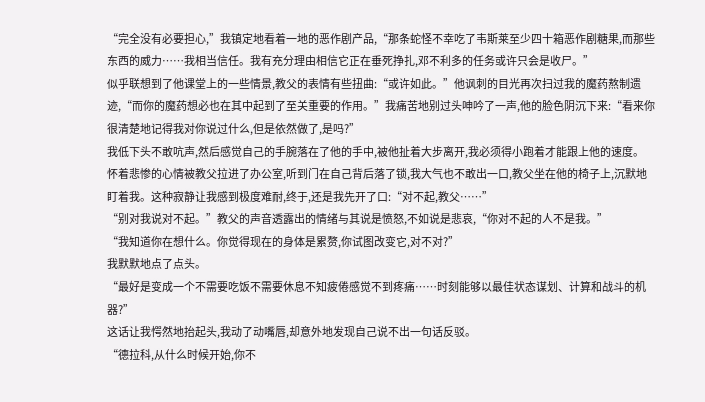“完全没有必要担心,”我镇定地看着一地的恶作剧产品,“那条蛇怪不幸吃了韦斯莱至少四十箱恶作剧糖果,而那些东西的威力……我相当信任。我有充分理由相信它正在垂死挣扎,邓不利多的任务或许只会是收尸。”
似乎联想到了他课堂上的一些情景,教父的表情有些扭曲:“或许如此。”他讽刺的目光再次扫过我的魔药熬制遗迹,“而你的魔药想必也在其中起到了至关重要的作用。”我痛苦地别过头呻吟了一声,他的脸色阴沉下来:“看来你很清楚地记得我对你说过什么,但是依然做了,是吗?”
我低下头不敢吭声,然后感觉自己的手腕落在了他的手中,被他扯着大步离开,我必须得小跑着才能跟上他的速度。
怀着悲惨的心情被教父拉进了办公室,听到门在自己背后落了锁,我大气也不敢出一口,教父坐在他的椅子上,沉默地盯着我。这种寂静让我感到极度难耐,终于,还是我先开了口:“对不起,教父……”
“别对我说对不起。”教父的声音透露出的情绪与其说是愤怒,不如说是悲哀,“你对不起的人不是我。”
“我知道你在想什么。你觉得现在的身体是累赘,你试图改变它,对不对?”
我默默地点了点头。
“最好是变成一个不需要吃饭不需要休息不知疲倦感觉不到疼痛……时刻能够以最佳状态谋划、计算和战斗的机器?”
这话让我愕然地抬起头,我动了动嘴唇,却意外地发现自己说不出一句话反驳。
“德拉科,从什么时候开始,你不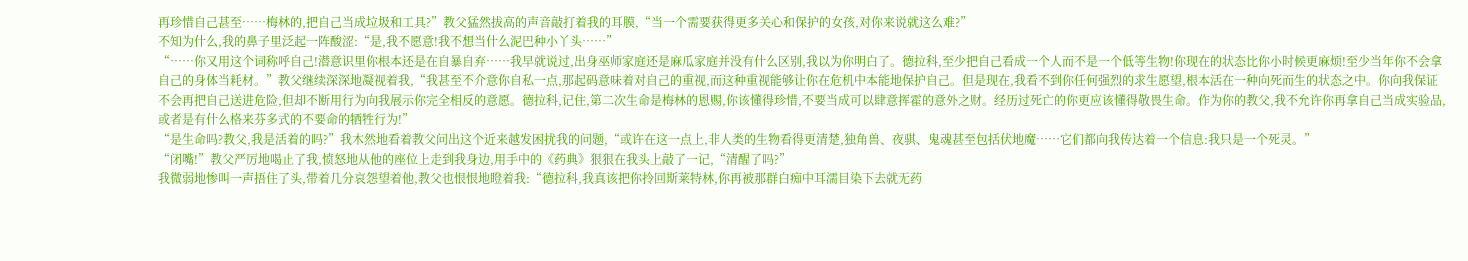再珍惜自己甚至……梅林的,把自己当成垃圾和工具?”教父猛然拔高的声音敲打着我的耳膜,“当一个需要获得更多关心和保护的女孩,对你来说就这么难?”
不知为什么,我的鼻子里泛起一阵酸涩:“是,我不愿意!我不想当什么泥巴种小丫头……”
“……你又用这个词称呼自己!潜意识里你根本还是在自暴自弃……我早就说过,出身巫师家庭还是麻瓜家庭并没有什么区别,我以为你明白了。德拉科,至少把自己看成一个人而不是一个低等生物!你现在的状态比你小时候更麻烦!至少当年你不会拿自己的身体当耗材。”教父继续深深地凝视着我,“我甚至不介意你自私一点,那起码意味着对自己的重视,而这种重视能够让你在危机中本能地保护自己。但是现在,我看不到你任何强烈的求生愿望,根本活在一种向死而生的状态之中。你向我保证不会再把自己送进危险,但却不断用行为向我展示你完全相反的意愿。德拉科,记住,第二次生命是梅林的恩赐,你该懂得珍惜,不要当成可以肆意挥霍的意外之财。经历过死亡的你更应该懂得敬畏生命。作为你的教父,我不允许你再拿自己当成实验品,或者是有什么格来芬多式的不要命的牺牲行为!”
“是生命吗?教父,我是活着的吗?”我木然地看着教父问出这个近来越发困扰我的问题,“或许在这一点上,非人类的生物看得更清楚,独角兽、夜骐、鬼魂甚至包括伏地魔……它们都向我传达着一个信息:我只是一个死灵。”
“闭嘴!”教父严厉地喝止了我,愤怒地从他的座位上走到我身边,用手中的《药典》狠狠在我头上敲了一记,“清醒了吗?”
我微弱地惨叫一声捂住了头,带着几分哀怨望着他,教父也恨恨地瞪着我:“德拉科,我真该把你拎回斯莱特林,你再被那群白痴中耳濡目染下去就无药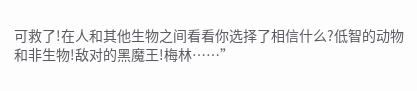可救了!在人和其他生物之间看看你选择了相信什么?低智的动物和非生物!敌对的黑魔王!梅林……”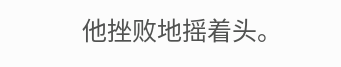他挫败地摇着头。